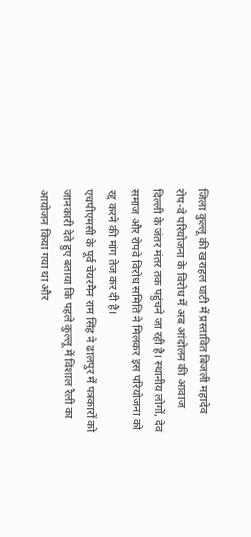जिला कुल्लू की खराहल घाटी में प्रस्तावित बिजली महादेव रोप-वे परियोजना के विरोध में अब आंदोलन की आवाज दिल्ली के जंतर मंतर तक पहुंचने जा रही है। स्थानीय लोगों, देव समाज और रोपवे विरोध समिति ने मिलकर इस परियोजना को रद्द करने की मांग तेज कर दी है।
एचपीएमसी के पूर्व चेयरमैन राम सिंह ने ढालपुर में पत्रकारों को जानकारी देते हुए बताया कि पहले कुल्लू में विशाल रैली का आयोजन किया गया था और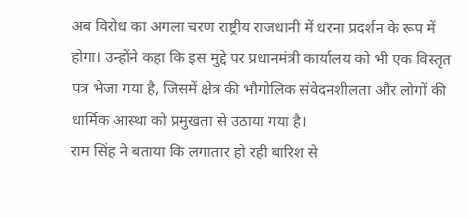अब विरोध का अगला चरण राष्ट्रीय राजधानी में धरना प्रदर्शन के रूप में होगा। उन्होंने कहा कि इस मुद्दे पर प्रधानमंत्री कार्यालय को भी एक विस्तृत पत्र भेजा गया है, जिसमें क्षेत्र की भौगोलिक संवेदनशीलता और लोगों की धार्मिक आस्था को प्रमुखता से उठाया गया है।
राम सिंह ने बताया कि लगातार हो रही बारिश से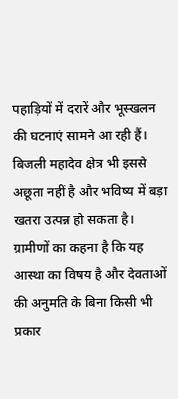पहाड़ियों में दरारें और भूस्खलन की घटनाएं सामने आ रही हैं। बिजली महादेव क्षेत्र भी इससे अछूता नहीं है और भविष्य में बड़ा खतरा उत्पन्न हो सकता है। ग्रामीणों का कहना है कि यह आस्था का विषय है और देवताओं की अनुमति के बिना किसी भी प्रकार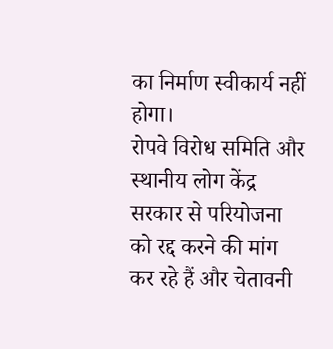का निर्माण स्वीकार्य नहीं होगा।
रोपवे विरोध समिति और स्थानीय लोग केंद्र सरकार से परियोजना को रद्द करने की मांग कर रहे हैं और चेतावनी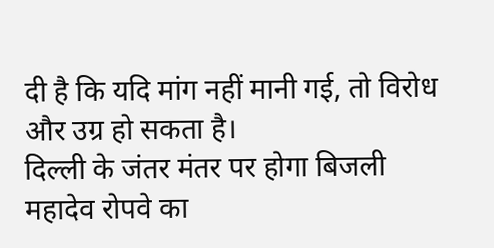दी है कि यदि मांग नहीं मानी गई, तो विरोध और उग्र हो सकता है।
दिल्ली के जंतर मंतर पर होगा बिजली महादेव रोपवे का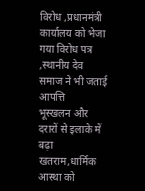विरोध ,प्रधानमंत्री कार्यालय को भेजा गया विरोध पत्र ,स्थानीय देव समाज ने भी जताई आपत्ति
भूस्खलन और दरारों से इलाके में बढ़ा खतराम,धार्मिक आस्था को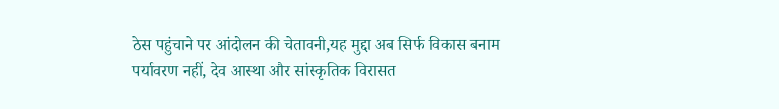ठेस पहुंचाने पर आंदोलन की चेतावनी,यह मुद्दा अब सिर्फ विकास बनाम पर्यावरण नहीं, देव आस्था और सांस्कृतिक विरासत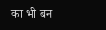का भी बन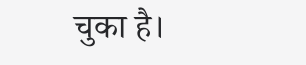चुका है।